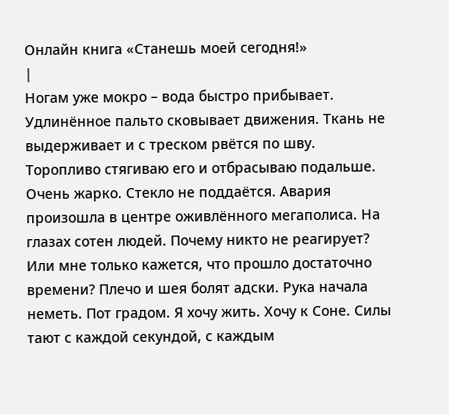Онлайн книга «Станешь моей сегодня!»
|
Ногам уже мокро – вода быстро прибывает. Удлинённое пальто сковывает движения. Ткань не выдерживает и с треском рвётся по шву. Торопливо стягиваю его и отбрасываю подальше. Очень жарко. Стекло не поддаётся. Авария произошла в центре оживлённого мегаполиса. На глазах сотен людей. Почему никто не реагирует? Или мне только кажется, что прошло достаточно времени? Плечо и шея болят адски. Рука начала неметь. Пот градом. Я хочу жить. Хочу к Соне. Силы тают с каждой секундой, с каждым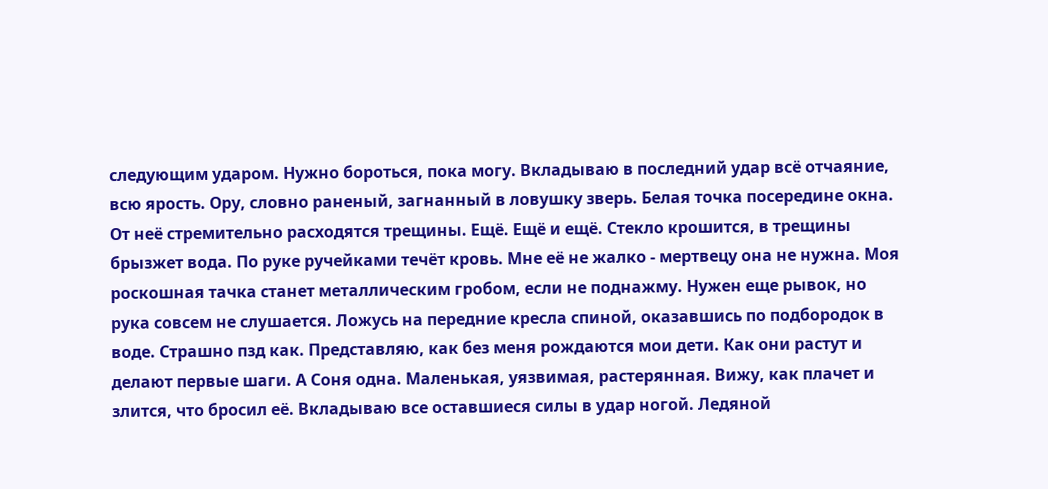следующим ударом. Нужно бороться, пока могу. Вкладываю в последний удар всё отчаяние, всю ярость. Ору, словно раненый, загнанный в ловушку зверь. Белая точка посередине окна. От неё стремительно расходятся трещины. Ещё. Ещё и ещё. Стекло крошится, в трещины брызжет вода. По руке ручейками течёт кровь. Мне её не жалко - мертвецу она не нужна. Моя роскошная тачка станет металлическим гробом, если не поднажму. Нужен еще рывок, но рука совсем не слушается. Ложусь на передние кресла спиной, оказавшись по подбородок в воде. Страшно пзд как. Представляю, как без меня рождаются мои дети. Как они растут и делают первые шаги. А Соня одна. Маленькая, уязвимая, растерянная. Вижу, как плачет и злится, что бросил её. Вкладываю все оставшиеся силы в удар ногой. Ледяной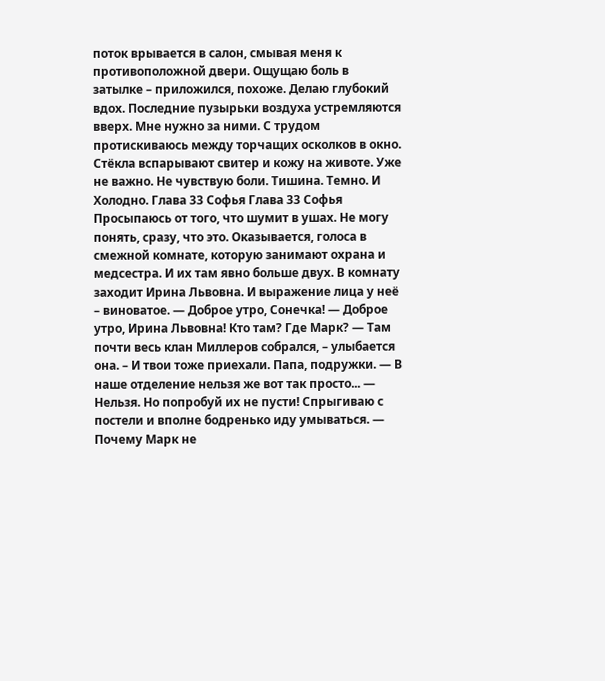поток врывается в салон, смывая меня к противоположной двери. Ощущаю боль в затылке – приложился, похоже. Делаю глубокий вдох. Последние пузырьки воздуха устремляются вверх. Мне нужно за ними. С трудом протискиваюсь между торчащих осколков в окно. Стёкла вспарывают свитер и кожу на животе. Уже не важно. Не чувствую боли. Тишина. Темно. И Холодно. Глава 33 Софья Глава 33 Софья Просыпаюсь от того, что шумит в ушах. Не могу понять, сразу, что это. Оказывается, голоса в смежной комнате, которую занимают охрана и медсестра. И их там явно больше двух. В комнату заходит Ирина Львовна. И выражение лица у неё – виноватое. — Доброе утро, Сонечка! — Доброе утро, Ирина Львовна! Кто там? Где Марк? — Там почти весь клан Миллеров собрался, – улыбается она. – И твои тоже приехали. Папа, подружки. — В наше отделение нельзя же вот так просто... — Нельзя. Но попробуй их не пусти! Спрыгиваю с постели и вполне бодренько иду умываться. — Почему Марк не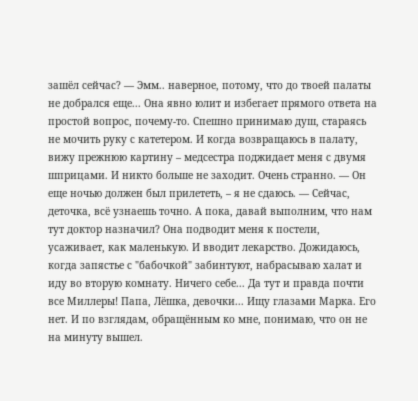зашёл сейчас? — Эмм.. наверное, потому, что до твоей палаты не добрался еще... Она явно юлит и избегает прямого ответа на простой вопрос, почему-то. Спешно принимаю душ, стараясь не мочить руку с катетером. И когда возвращаюсь в палату, вижу прежнюю картину – медсестра поджидает меня с двумя шприцами. И никто больше не заходит. Очень странно. — Он еще ночью должен был прилететь, – я не сдаюсь. — Сейчас, деточка, всё узнаешь точно. А пока, давай выполним, что нам тут доктор назначил? Она подводит меня к постели, усаживает, как маленькую. И вводит лекарство. Дожидаюсь, когда запястье с "бабочкой" забинтуют, набрасываю халат и иду во вторую комнату. Ничего себе... Да тут и правда почти все Миллеры! Папа, Лёшка, девочки... Ищу глазами Марка. Его нет. И по взглядам, обращённым ко мне, понимаю, что он не на минуту вышел.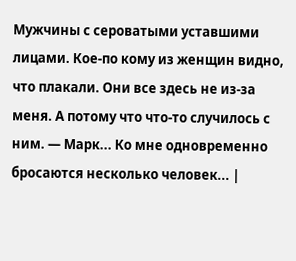Мужчины с сероватыми уставшими лицами. Кое-по кому из женщин видно, что плакали. Они все здесь не из-за меня. А потому что что-то случилось с ним. — Марк... Ко мне одновременно бросаются несколько человек... |